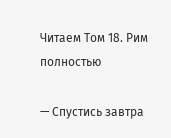Читаем Том 18. Рим полностью

— Спустись завтра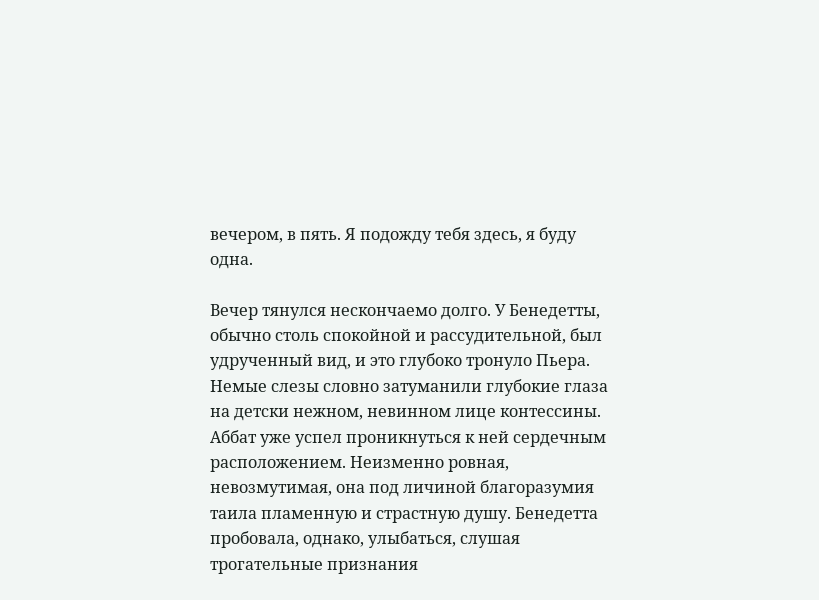вечером, в пять. Я подожду тебя здесь, я буду одна.

Вечер тянулся нескончаемо долго. У Бенедетты, обычно столь спокойной и рассудительной, был удрученный вид, и это глубоко тронуло Пьера. Немые слезы словно затуманили глубокие глаза на детски нежном, невинном лице контессины. Аббат уже успел проникнуться к ней сердечным расположением. Неизменно ровная, невозмутимая, она под личиной благоразумия таила пламенную и страстную душу. Бенедетта пробовала, однако, улыбаться, слушая трогательные признания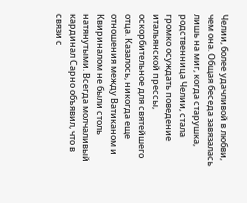Челии, более удачливой в любви, чем она. Общая беседа завязалась лишь на миг, когда старушка, родственница Челии, стала громко осуждать поведение итальянской прессы, оскорбительное для святейшего отца. Казалось, никогда еще отношения между Ватиканом и Квириналом не были столь натянутыми. Всегда молчаливый кардинал Сарно объявил, что в связи с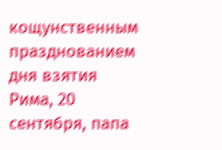кощунственным празднованием дня взятия Рима, 20 сентября, папа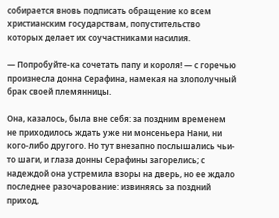собирается вновь подписать обращение ко всем христианским государствам, попустительство которых делает их соучастниками насилия.

— Попробуйте-ка сочетать папу и короля! — с горечью произнесла донна Серафина, намекая на злополучный брак своей племянницы.

Она, казалось, была вне себя: за поздним временем не приходилось ждать уже ни монсеньера Нани, ни кого-либо другого. Но тут внезапно послышались чьи-то шаги, и глаза донны Серафины загорелись; с надеждой она устремила взоры на дверь, но ее ждало последнее разочарование: извиняясь за поздний приход,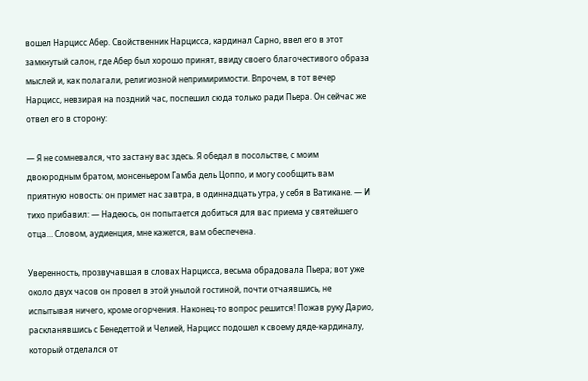вошел Нарцисс Абер. Свойственник Нарцисса, кардинал Сарно, ввел его в этот замкнутый салон, где Абер был хорошо принят, ввиду своего благочестивого образа мыслей и, как полагали, религиозной непримиримости. Впрочем, в тот вечер Нарцисс, невзирая на поздний час, поспешил сюда только ради Пьера. Он сейчас же отвел его в сторону:

— Я не сомневался, что застану вас здесь. Я обедал в посольстве, с моим двоюродным братом, монсеньером Гамба дель Цоппо, и могу сообщить вам приятную новость: он примет нас завтра, в одиннадцать утра, у себя в Ватикане. — И тихо прибавил: — Надеюсь, он попытается добиться для вас приема у святейшего отца… Словом, аудиенция, мне кажется, вам обеспечена.

Уверенность, прозвучавшая в словах Нарцисса, весьма обрадовала Пьера; вот уже около двух часов он провел в этой унылой гостиной, почти отчаявшись, не испытывая ничего, кроме огорчения. Наконец-то вопрос решится! Пожав руку Дарио, раскланявшись с Бенедеттой и Челией, Нарцисс подошел к своему дяде-кардиналу, который отделался от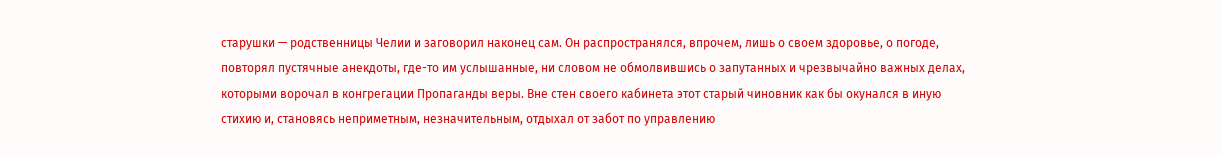старушки — родственницы Челии и заговорил наконец сам. Он распространялся, впрочем, лишь о своем здоровье, о погоде, повторял пустячные анекдоты, где-то им услышанные, ни словом не обмолвившись о запутанных и чрезвычайно важных делах, которыми ворочал в конгрегации Пропаганды веры. Вне стен своего кабинета этот старый чиновник как бы окунался в иную стихию и, становясь неприметным, незначительным, отдыхал от забот по управлению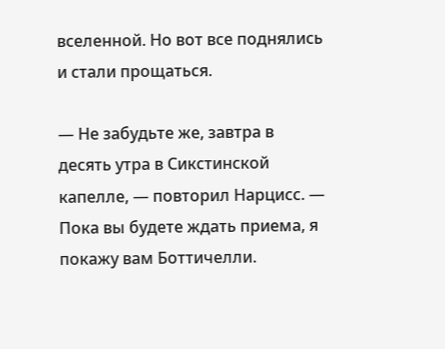вселенной. Но вот все поднялись и стали прощаться.

— Не забудьте же, завтра в десять утра в Сикстинской капелле, — повторил Нарцисс. — Пока вы будете ждать приема, я покажу вам Боттичелли.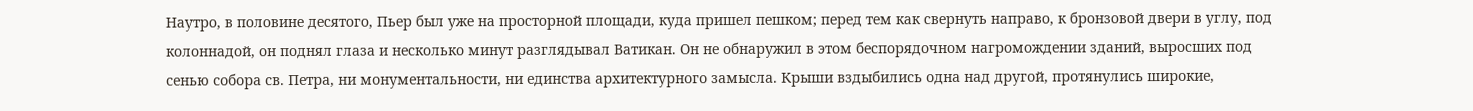Наутро, в половине десятого, Пьер был уже на просторной площади, куда пришел пешком; перед тем как свернуть направо, к бронзовой двери в углу, под колоннадой, он поднял глаза и несколько минут разглядывал Ватикан. Он не обнаружил в этом беспорядочном нагромождении зданий, выросших под сенью собора св. Петра, ни монументальности, ни единства архитектурного замысла. Крыши вздыбились одна над другой, протянулись широкие,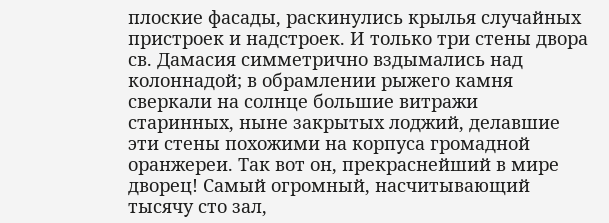плоские фасады, раскинулись крылья случайных пристроек и надстроек. И только три стены двора св. Дамасия симметрично вздымались над колоннадой; в обрамлении рыжего камня сверкали на солнце большие витражи старинных, ныне закрытых лоджий, делавшие эти стены похожими на корпуса громадной оранжереи. Так вот он, прекраснейший в мире дворец! Самый огромный, насчитывающий тысячу сто зал,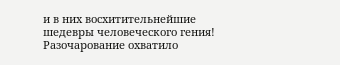и в них восхитительнейшие шедевры человеческого гения! Разочарование охватило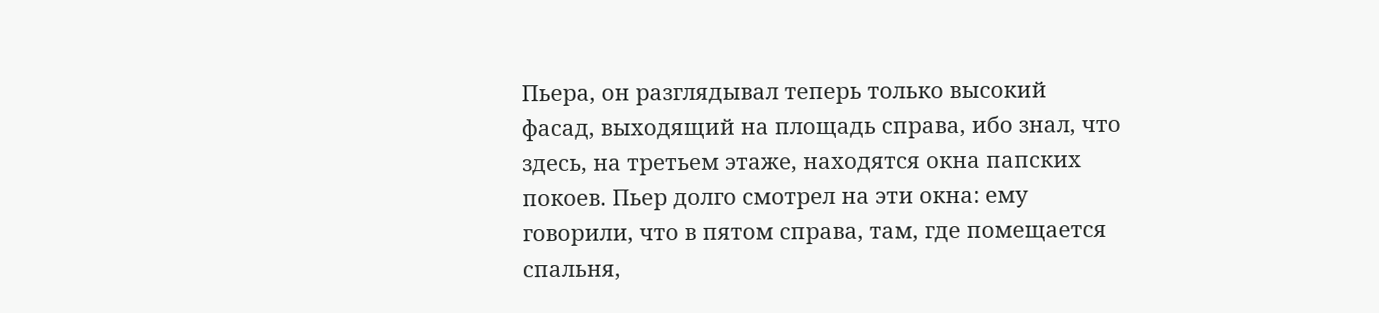Пьера, он разглядывал теперь только высокий фасад, выходящий на площадь справа, ибо знал, что здесь, на третьем этаже, находятся окна папских покоев. Пьер долго смотрел на эти окна: ему говорили, что в пятом справа, там, где помещается спальня,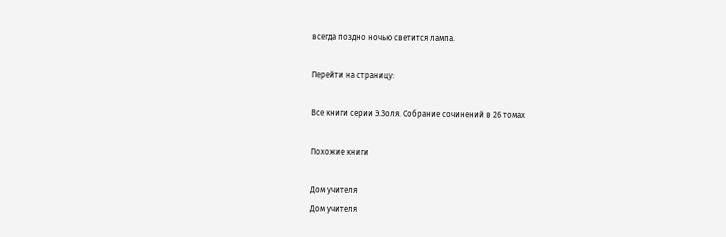всегда поздно ночью светится лампа.

Перейти на страницу:

Все книги серии Э.Золя. Собрание сочинений в 26 томах

Похожие книги

Дом учителя
Дом учителя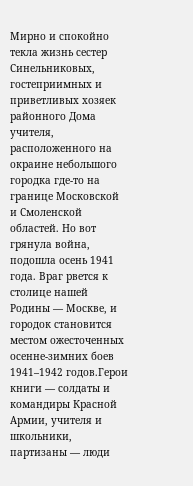Мирно и спокойно текла жизнь сестер Синельниковых, гостеприимных и приветливых хозяек районного Дома учителя, расположенного на окраине небольшого городка где-то на границе Московской и Смоленской областей. Но вот грянула война, подошла осень 1941 года. Враг рвется к столице нашей Родины — Москве, и городок становится местом ожесточенных осенне-зимних боев 1941–1942 годов.Герои книги — солдаты и командиры Красной Армии, учителя и школьники, партизаны — люди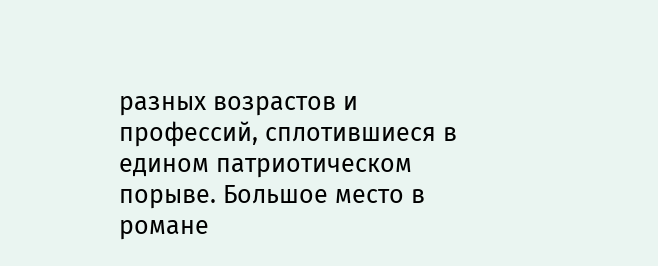разных возрастов и профессий, сплотившиеся в едином патриотическом порыве. Большое место в романе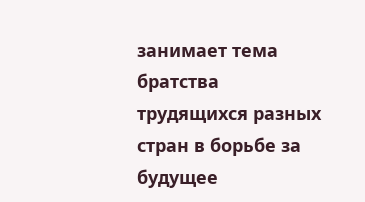занимает тема братства трудящихся разных стран в борьбе за будущее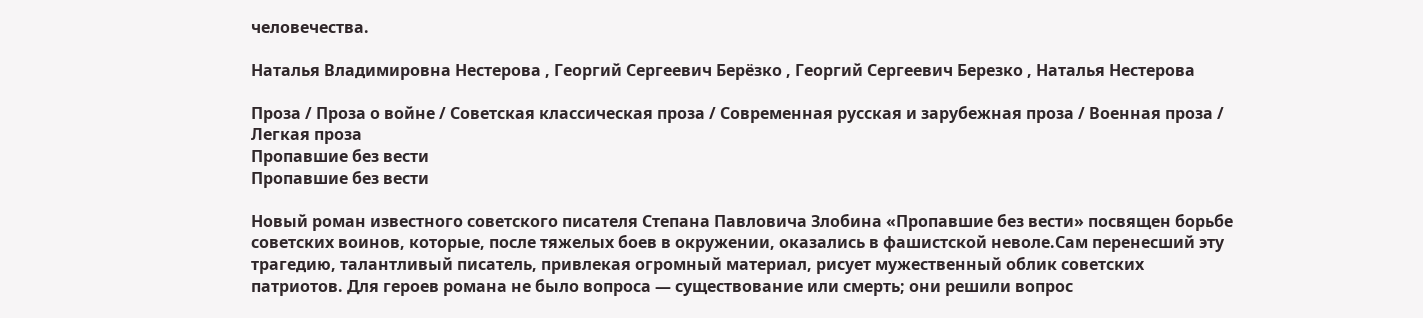человечества.

Наталья Владимировна Нестерова , Георгий Сергеевич Берёзко , Георгий Сергеевич Березко , Наталья Нестерова

Проза / Проза о войне / Советская классическая проза / Современная русская и зарубежная проза / Военная проза / Легкая проза
Пропавшие без вести
Пропавшие без вести

Новый роман известного советского писателя Степана Павловича Злобина «Пропавшие без вести» посвящен борьбе советских воинов, которые, после тяжелых боев в окружении, оказались в фашистской неволе.Сам перенесший эту трагедию, талантливый писатель, привлекая огромный материал, рисует мужественный облик советских патриотов. Для героев романа не было вопроса — существование или смерть; они решили вопрос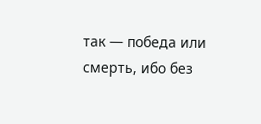так — победа или смерть, ибо без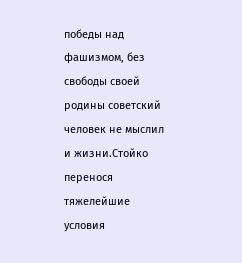победы над фашизмом, без свободы своей родины советский человек не мыслил и жизни.Стойко перенося тяжелейшие условия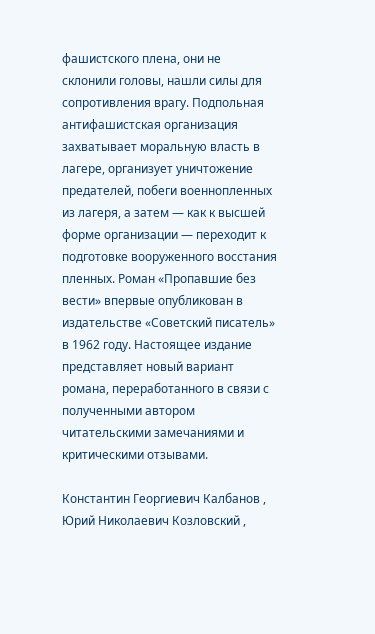фашистского плена, они не склонили головы, нашли силы для сопротивления врагу. Подпольная антифашистская организация захватывает моральную власть в лагере, организует уничтожение предателей, побеги военнопленных из лагеря, а затем — как к высшей форме организации — переходит к подготовке вооруженного восстания пленных. Роман «Пропавшие без вести» впервые опубликован в издательстве «Советский писатель» в 1962 году. Настоящее издание представляет новый вариант романа, переработанного в связи с полученными автором читательскими замечаниями и критическими отзывами.

Константин Георгиевич Калбанов , Юрий Николаевич Козловский ,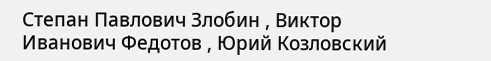Степан Павлович Злобин , Виктор Иванович Федотов , Юрий Козловский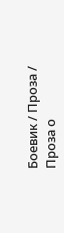Боевик / Проза / Проза о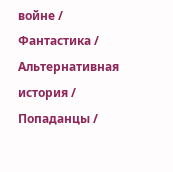войне / Фантастика / Альтернативная история / Попаданцы /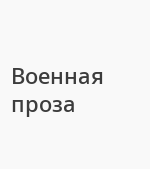Военная проза